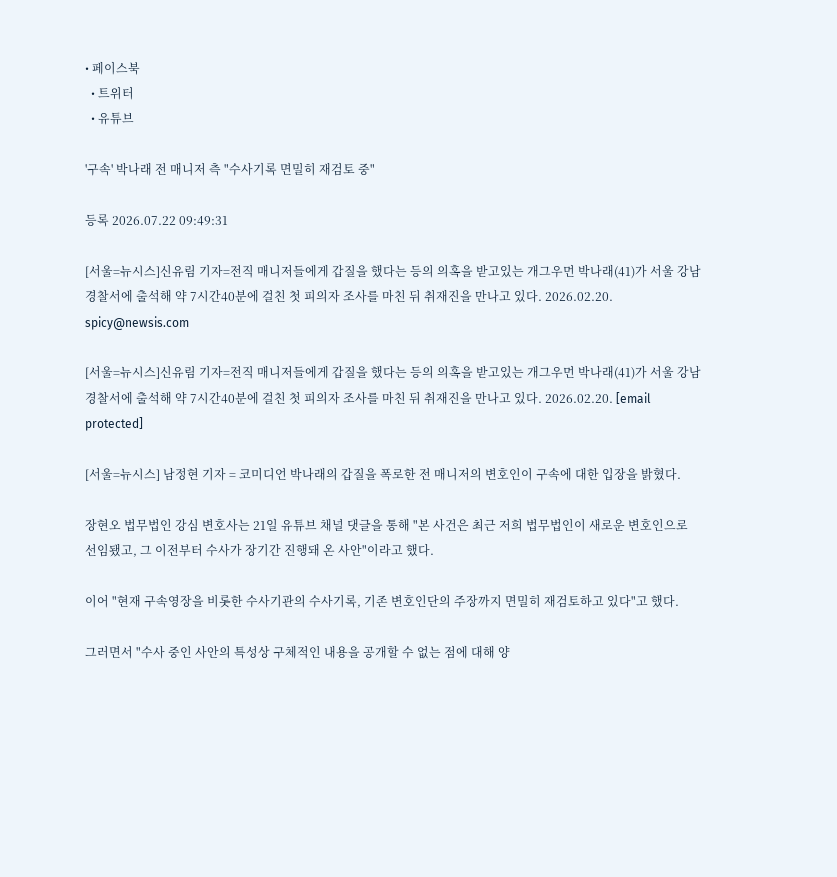• 페이스북
  • 트위터
  • 유튜브

'구속' 박나래 전 매니저 측 "수사기록 면밀히 재검토 중"

등록 2026.07.22 09:49:31

[서울=뉴시스]신유림 기자=전직 매니저들에게 갑질을 했다는 등의 의혹을 받고있는 개그우먼 박나래(41)가 서울 강남경찰서에 출석해 약 7시간40분에 걸친 첫 피의자 조사를 마친 뒤 취재진을 만나고 있다. 2026.02.20. spicy@newsis.com

[서울=뉴시스]신유림 기자=전직 매니저들에게 갑질을 했다는 등의 의혹을 받고있는 개그우먼 박나래(41)가 서울 강남경찰서에 출석해 약 7시간40분에 걸친 첫 피의자 조사를 마친 뒤 취재진을 만나고 있다. 2026.02.20. [email protected]

[서울=뉴시스] 남정현 기자 = 코미디언 박나래의 갑질을 폭로한 전 매니저의 변호인이 구속에 대한 입장을 밝혔다.

장현오 법무법인 강심 변호사는 21일 유튜브 채널 댓글을 통해 "본 사건은 최근 저희 법무법인이 새로운 변호인으로 선임됐고, 그 이전부터 수사가 장기간 진행돼 온 사안"이라고 했다.

이어 "현재 구속영장을 비롯한 수사기관의 수사기록, 기존 변호인단의 주장까지 면밀히 재검토하고 있다"고 했다.

그러면서 "수사 중인 사안의 특성상 구체적인 내용을 공개할 수 없는 점에 대해 양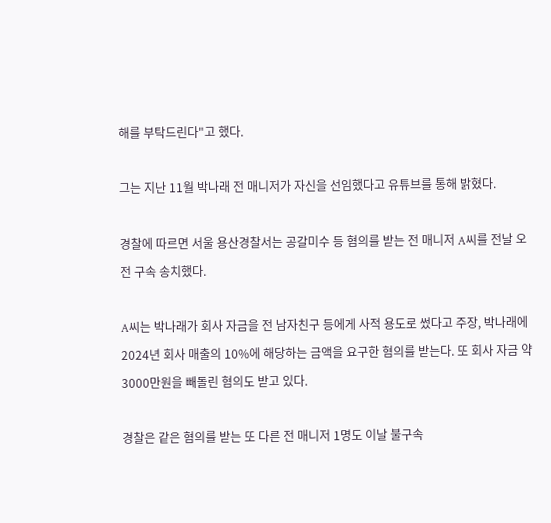해를 부탁드린다"고 했다.

그는 지난 11월 박나래 전 매니저가 자신을 선임했다고 유튜브를 통해 밝혔다.

경찰에 따르면 서울 용산경찰서는 공갈미수 등 혐의를 받는 전 매니저 A씨를 전날 오전 구속 송치했다.

A씨는 박나래가 회사 자금을 전 남자친구 등에게 사적 용도로 썼다고 주장, 박나래에 2024년 회사 매출의 10%에 해당하는 금액을 요구한 혐의를 받는다. 또 회사 자금 약 3000만원을 빼돌린 혐의도 받고 있다.

경찰은 같은 혐의를 받는 또 다른 전 매니저 1명도 이날 불구속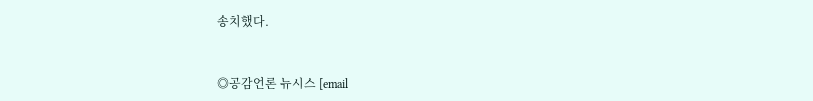송치했다.


◎공감언론 뉴시스 [email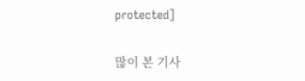protected]

많이 본 기사